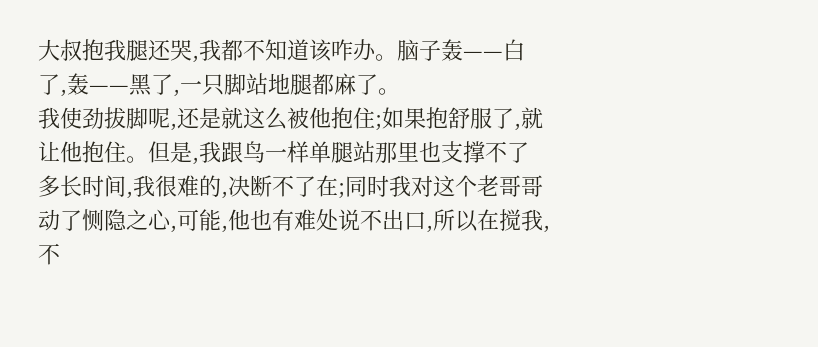大叔抱我腿还哭,我都不知道该咋办。脑子轰——白了,轰——黑了,一只脚站地腿都麻了。
我使劲拔脚呢,还是就这么被他抱住;如果抱舒服了,就让他抱住。但是,我跟鸟一样单腿站那里也支撑不了多长时间,我很难的,决断不了在;同时我对这个老哥哥动了恻隐之心,可能,他也有难处说不出口,所以在搅我,不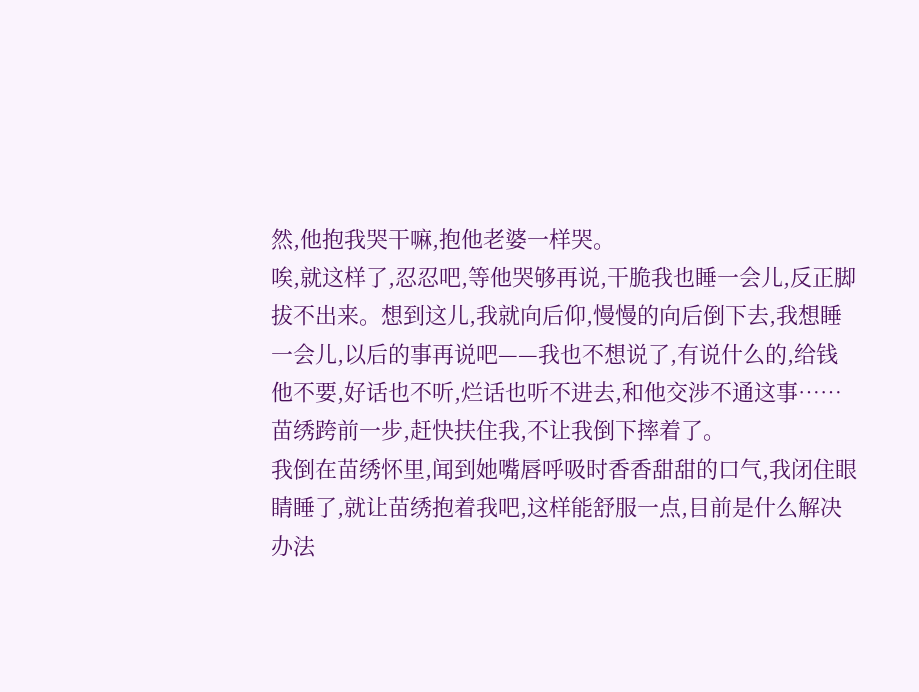然,他抱我哭干嘛,抱他老婆一样哭。
唉,就这样了,忍忍吧,等他哭够再说,干脆我也睡一会儿,反正脚拔不出来。想到这儿,我就向后仰,慢慢的向后倒下去,我想睡一会儿,以后的事再说吧——我也不想说了,有说什么的,给钱他不要,好话也不听,烂话也听不进去,和他交涉不通这事……苗绣跨前一步,赶快扶住我,不让我倒下摔着了。
我倒在苗绣怀里,闻到她嘴唇呼吸时香香甜甜的口气,我闭住眼睛睡了,就让苗绣抱着我吧,这样能舒服一点,目前是什么解决办法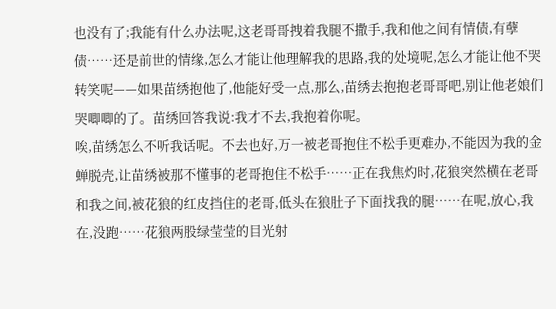也没有了;我能有什么办法呢,这老哥哥拽着我腿不撒手,我和他之间有情债,有孽债……还是前世的情缘,怎么才能让他理解我的思路,我的处境呢,怎么才能让他不哭转笑呢——如果苗绣抱他了,他能好受一点,那么,苗绣去抱抱老哥哥吧,别让他老娘们哭唧唧的了。苗绣回答我说:我才不去,我抱着你呢。
唉,苗绣怎么不听我话呢。不去也好,万一被老哥抱住不松手更难办,不能因为我的金蝉脱壳,让苗绣被那不懂事的老哥抱住不松手……正在我焦灼时,花狼突然横在老哥和我之间,被花狼的红皮挡住的老哥,低头在狼肚子下面找我的腿……在呢,放心,我在,没跑……花狼两股绿莹莹的目光射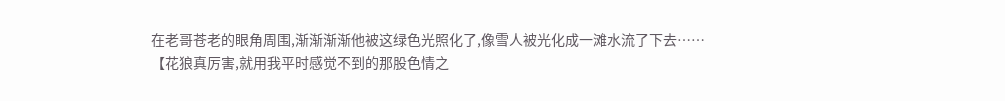在老哥苍老的眼角周围,渐渐渐渐他被这绿色光照化了,像雪人被光化成一滩水流了下去……
【花狼真厉害,就用我平时感觉不到的那股色情之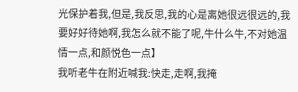光保护着我,但是,我反思,我的心是离她很远很远的,我要好好待她啊,我怎么就不能了呢,牛什么牛,不对她温情一点,和颜悦色一点】
我听老牛在附近喊我:快走,走啊,我掩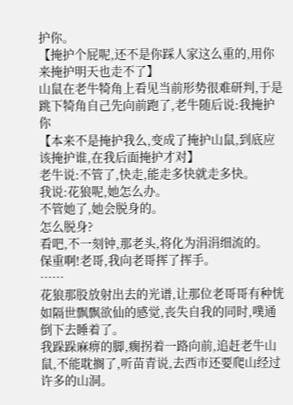护你。
【掩护个屁呢,还不是你踩人家这么重的,用你来掩护明天也走不了】
山鼠在老牛犄角上看见当前形势很难研判,于是跳下犄角自己先向前跑了,老牛随后说:我掩护你
【本来不是掩护我么,变成了掩护山鼠,到底应该掩护谁,在我后面掩护才对】
老牛说:不管了,快走,能走多快就走多快。
我说:花狼呢,她怎么办。
不管她了,她会脱身的。
怎么脱身?
看吧,不一刻钟,那老头,将化为涓涓细流的。
保重啊!老哥,我向老哥挥了挥手。
……
花狼那股放射出去的光谱,让那位老哥哥有种恍如隔世飘飘欲仙的感觉,丧失自我的同时,噗通倒下去睡着了。
我跺跺麻痹的脚,瘸拐着一路向前,追赶老牛山鼠,不能耽搁了,听苗青说,去西市还要爬山经过许多的山洞。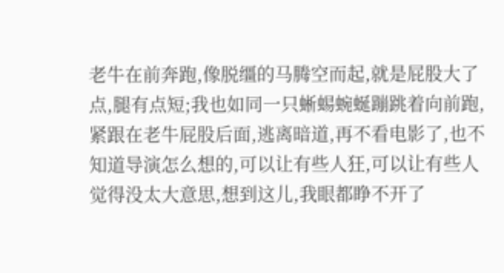老牛在前奔跑,像脱缰的马腾空而起,就是屁股大了点,腿有点短;我也如同一只蜥蜴蜿蜒蹦跳着向前跑,紧跟在老牛屁股后面,逃离暗道,再不看电影了,也不知道导演怎么想的,可以让有些人狂,可以让有些人觉得没太大意思,想到这儿,我眼都睁不开了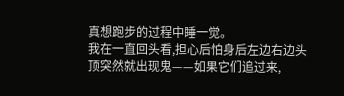真想跑步的过程中睡一觉。
我在一直回头看,担心后怕身后左边右边头顶突然就出现鬼——如果它们追过来,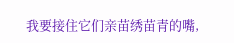我要接住它们亲苗绣苗青的嘴,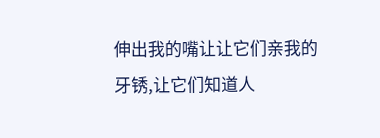伸出我的嘴让让它们亲我的牙锈,让它们知道人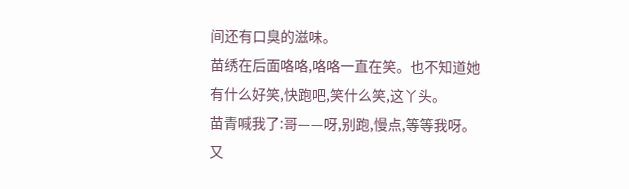间还有口臭的滋味。
苗绣在后面咯咯,咯咯一直在笑。也不知道她有什么好笑,快跑吧,笑什么笑,这丫头。
苗青喊我了:哥——呀,别跑,慢点,等等我呀。
又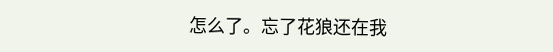怎么了。忘了花狼还在我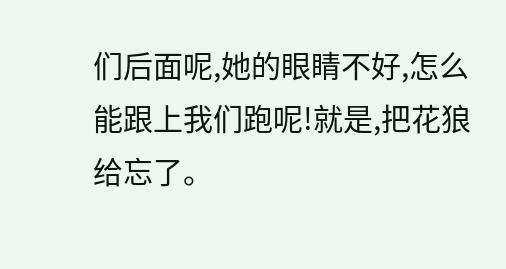们后面呢,她的眼睛不好,怎么能跟上我们跑呢!就是,把花狼给忘了。